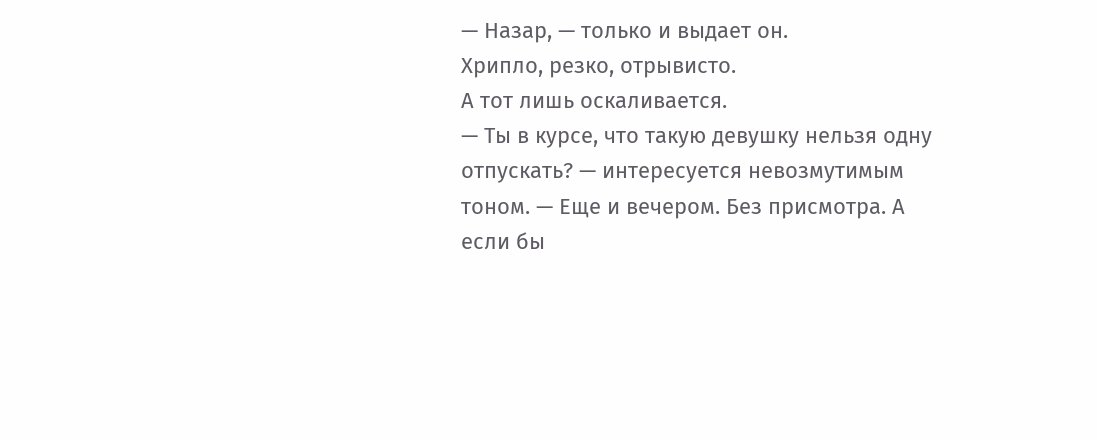— Назар, — только и выдает он.
Хрипло, резко, отрывисто.
А тот лишь оскаливается.
— Ты в курсе, что такую девушку нельзя одну отпускать? — интересуется невозмутимым тоном. — Еще и вечером. Без присмотра. А если бы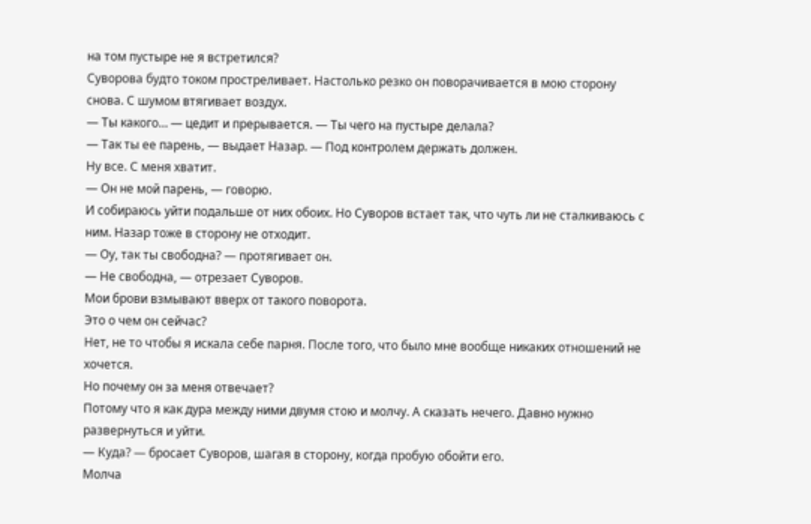на том пустыре не я встретился?
Суворова будто током простреливает. Настолько резко он поворачивается в мою сторону снова. С шумом втягивает воздух.
— Ты какого… — цедит и прерывается. — Ты чего на пустыре делала?
— Так ты ее парень, — выдает Назар. — Под контролем держать должен.
Ну все. С меня хватит.
— Он не мой парень, — говорю.
И собираюсь уйти подальше от них обоих. Но Суворов встает так, что чуть ли не сталкиваюсь с ним. Назар тоже в сторону не отходит.
— Оу, так ты свободна? — протягивает он.
— Не свободна, — отрезает Суворов.
Мои брови взмывают вверх от такого поворота.
Это о чем он сейчас?
Нет, не то чтобы я искала себе парня. После того, что было мне вообще никаких отношений не хочется.
Но почему он за меня отвечает?
Потому что я как дура между ними двумя стою и молчу. А сказать нечего. Давно нужно развернуться и уйти.
— Куда? — бросает Суворов, шагая в сторону, когда пробую обойти его.
Молча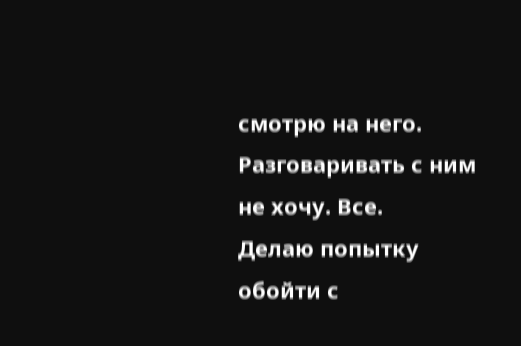смотрю на него.
Разговаривать с ним не хочу. Все.
Делаю попытку обойти с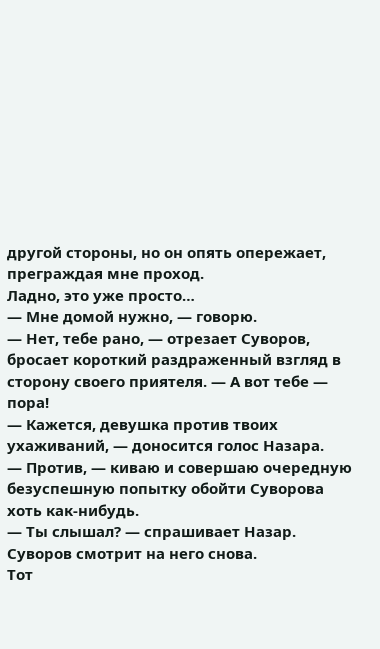другой стороны, но он опять опережает, преграждая мне проход.
Ладно, это уже просто…
— Мне домой нужно, — говорю.
— Нет, тебе рано, — отрезает Суворов, бросает короткий раздраженный взгляд в сторону своего приятеля. — А вот тебе — пора!
— Кажется, девушка против твоих ухаживаний, — доносится голос Назара.
— Против, — киваю и совершаю очередную безуспешную попытку обойти Суворова хоть как-нибудь.
— Ты слышал? — спрашивает Назар.
Суворов смотрит на него снова.
Тот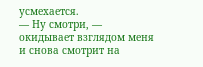усмехается.
— Ну смотри, — окидывает взглядом меня и снова смотрит на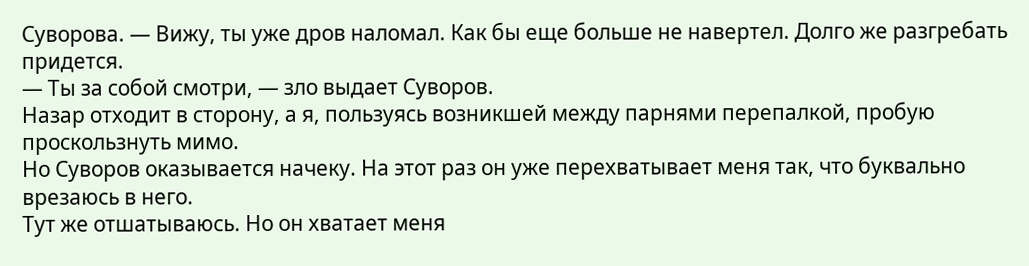Суворова. — Вижу, ты уже дров наломал. Как бы еще больше не навертел. Долго же разгребать придется.
— Ты за собой смотри, — зло выдает Суворов.
Назар отходит в сторону, а я, пользуясь возникшей между парнями перепалкой, пробую проскользнуть мимо.
Но Суворов оказывается начеку. На этот раз он уже перехватывает меня так, что буквально врезаюсь в него.
Тут же отшатываюсь. Но он хватает меня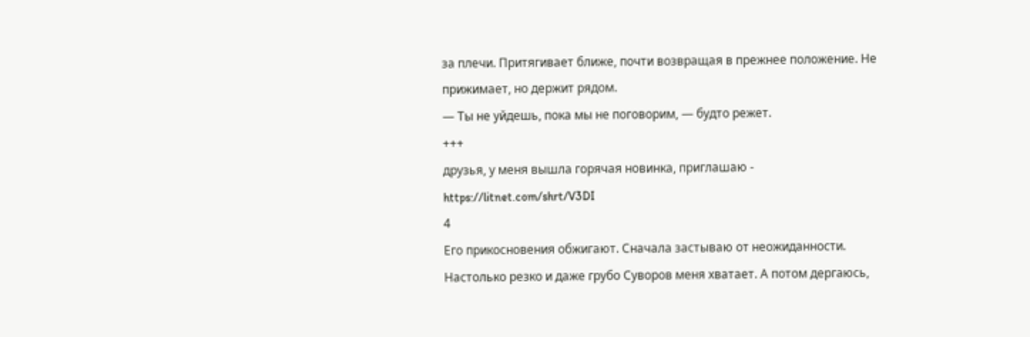за плечи. Притягивает ближе, почти возвращая в прежнее положение. Не прижимает, но держит рядом.
— Ты не уйдешь, пока мы не поговорим, — будто режет.
+++
друзья, у меня вышла горячая новинка, приглашаю - https://litnet.com/shrt/V3DI
4
Его прикосновения обжигают. Сначала застываю от неожиданности. Настолько резко и даже грубо Суворов меня хватает. А потом дергаюсь,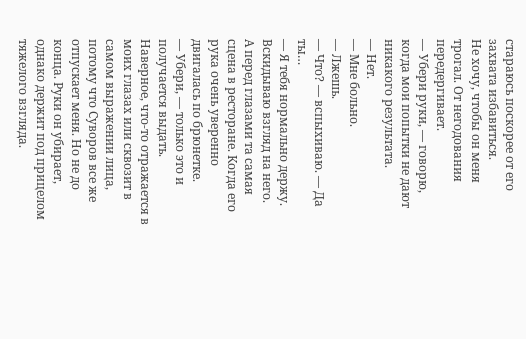стараюсь поскорее от его захвата избавиться.
Не хочу, чтобы он меня трогал. От негодования передергивает.
— Убери руки, — говорю, когда мои попытки не дают никакого результата.
— Нет.
— Мне больно.
— Лжешь.
— Что? — вспыхиваю. — Да ты…
— Я тебя нормально держу.
Вскидываю взгляд на него.
А перед глазами та самая сцена в ресторане. Когда его рука очень уверенно двигалась по брюнетке.
— Убери, — только это и получается выдать.
Наверное, что-то отражается в моих глазах или сквозит в самом выражении лица, потому что Суворов все же отпускает меня. Но не до конца. Руки он убирает, однако держит под прицелом тяжелого взгляда.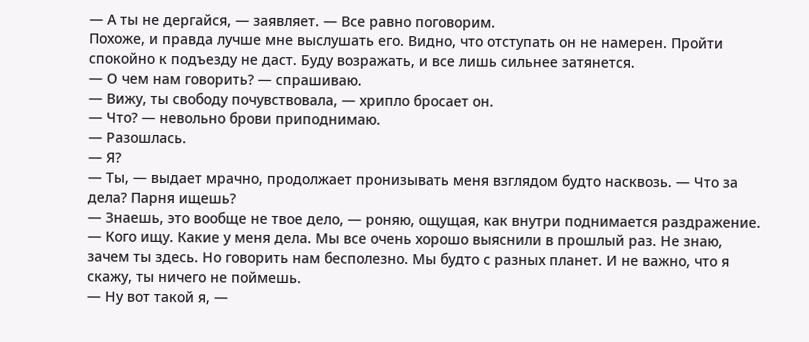— А ты не дергайся, — заявляет. — Все равно поговорим.
Похоже, и правда лучше мне выслушать его. Видно, что отступать он не намерен. Пройти спокойно к подъезду не даст. Буду возражать, и все лишь сильнее затянется.
— О чем нам говорить? — спрашиваю.
— Вижу, ты свободу почувствовала, — хрипло бросает он.
— Что? — невольно брови приподнимаю.
— Разошлась.
— Я?
— Ты, — выдает мрачно, продолжает пронизывать меня взглядом будто насквозь. — Что за дела? Парня ищешь?
— Знаешь, это вообще не твое дело, — роняю, ощущая, как внутри поднимается раздражение. — Кого ищу. Какие у меня дела. Мы все очень хорошо выяснили в прошлый раз. Не знаю, зачем ты здесь. Но говорить нам бесполезно. Мы будто с разных планет. И не важно, что я скажу, ты ничего не поймешь.
— Ну вот такой я, —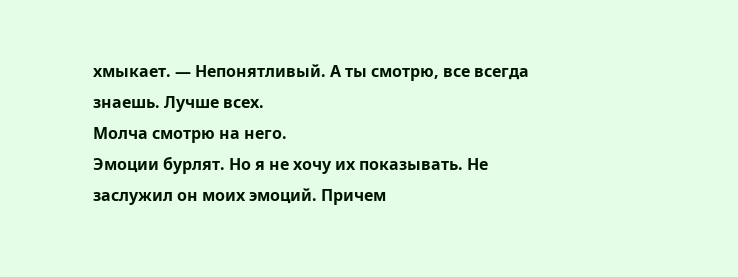хмыкает. — Непонятливый. А ты смотрю, все всегда знаешь. Лучше всех.
Молча смотрю на него.
Эмоции бурлят. Но я не хочу их показывать. Не заслужил он моих эмоций. Причем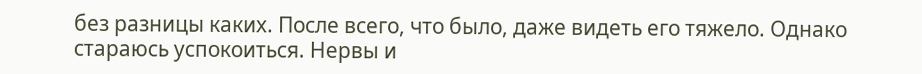без разницы каких. После всего, что было, даже видеть его тяжело. Однако стараюсь успокоиться. Нервы и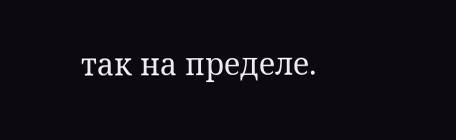так на пределе.